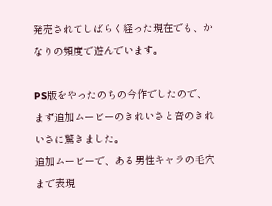発売されてしばらく経った現在でも、かなりの頻度で遊んでいます。

PS版をやったのちの今作でしたので、まず追加ムービーのきれいさと音のきれいさに驚きました。
追加ムービーで、ある男性キャラの毛穴まで表現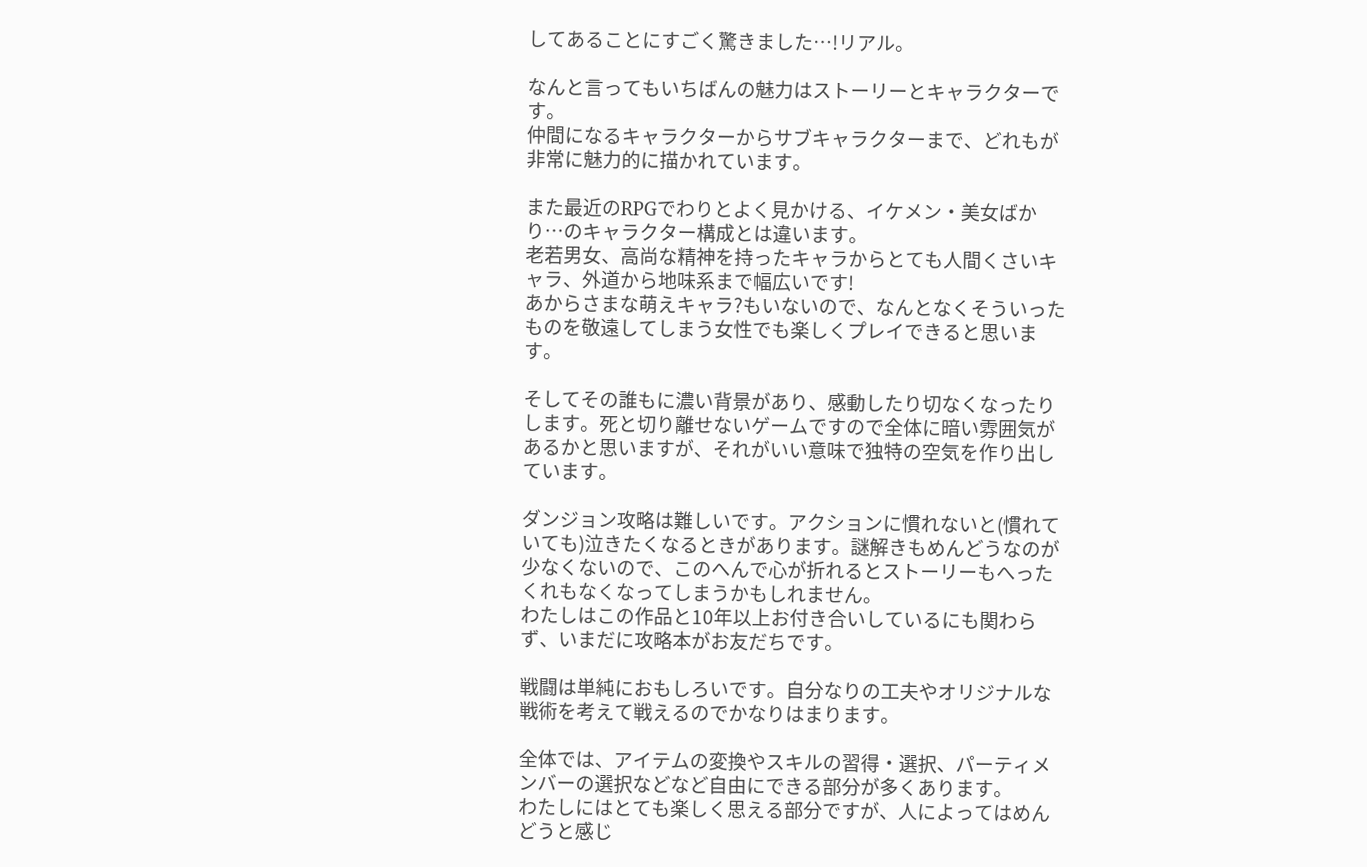してあることにすごく驚きました…!リアル。

なんと言ってもいちばんの魅力はストーリーとキャラクターです。
仲間になるキャラクターからサブキャラクターまで、どれもが非常に魅力的に描かれています。

また最近のRPGでわりとよく見かける、イケメン・美女ばかり…のキャラクター構成とは違います。
老若男女、高尚な精神を持ったキャラからとても人間くさいキャラ、外道から地味系まで幅広いです!
あからさまな萌えキャラ?もいないので、なんとなくそういったものを敬遠してしまう女性でも楽しくプレイできると思います。

そしてその誰もに濃い背景があり、感動したり切なくなったりします。死と切り離せないゲームですので全体に暗い雰囲気があるかと思いますが、それがいい意味で独特の空気を作り出しています。

ダンジョン攻略は難しいです。アクションに慣れないと(慣れていても)泣きたくなるときがあります。謎解きもめんどうなのが少なくないので、このへんで心が折れるとストーリーもへったくれもなくなってしまうかもしれません。
わたしはこの作品と10年以上お付き合いしているにも関わらず、いまだに攻略本がお友だちです。

戦闘は単純におもしろいです。自分なりの工夫やオリジナルな戦術を考えて戦えるのでかなりはまります。

全体では、アイテムの変換やスキルの習得・選択、パーティメンバーの選択などなど自由にできる部分が多くあります。
わたしにはとても楽しく思える部分ですが、人によってはめんどうと感じ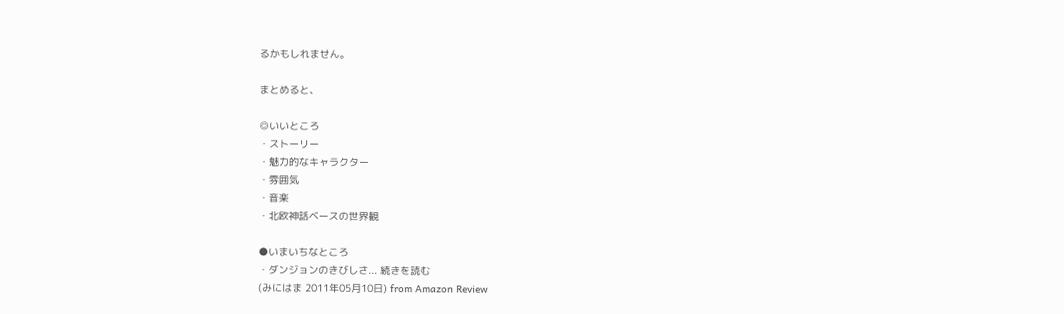るかもしれません。

まとめると、

◎いいところ
・ストーリー
・魅力的なキャラクター
・雰囲気
・音楽
・北欧神話ベースの世界観

●いまいちなところ
・ダンジョンのきびしさ... 続きを読む
(みにはま 2011年05月10日) from Amazon Review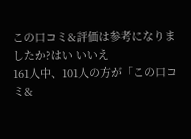この口コミ&評価は参考になりましたか?はい いいえ
161人中、101人の方が「この口コミ&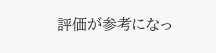評価が参考になっ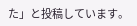た」と投稿しています。